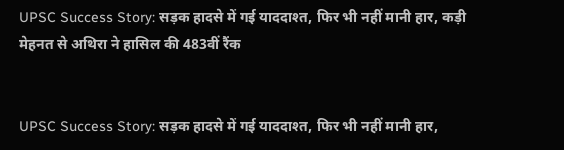UPSC Success Story: सड़क हादसे में गई याददाश्त, फिर भी नहीं मानी हार, कड़ी मेहनत से अथिरा ने हासिल की 483वीं रैंक


UPSC Success Story: सड़क हादसे में गई याददाश्त, फिर भी नहीं मानी हार,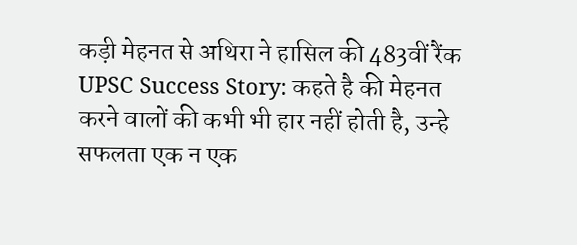कड़ी मेहनत से अथिरा ने हासिल की 483वीं रैंक
UPSC Success Story: कहते है की मेहनत करने वालों की कभी भी हार नहीं होती है, उन्हे सफलता एक न एक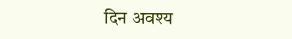दिन अवश्य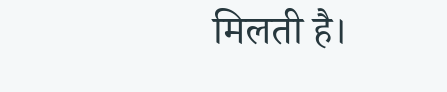मिलती है।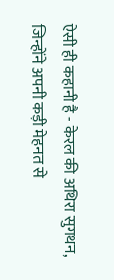ऐसी ही कहानी है - केरल की अथिरा सुगथन, जिन्होंने अपनी कड़ी मेहनत से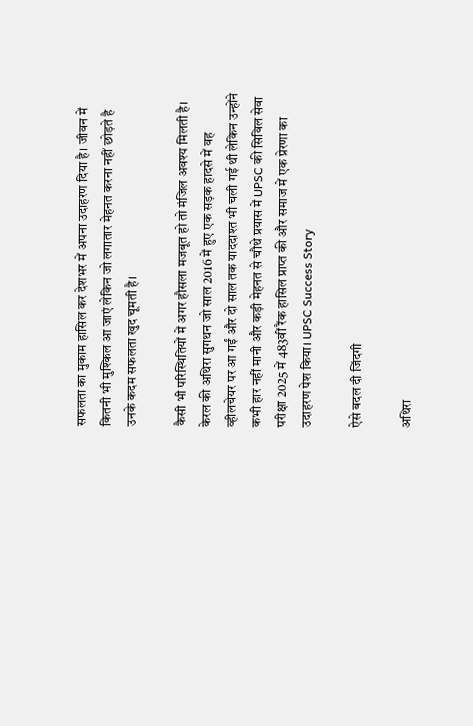सफलता का मुकाम हासिल कर देशभर में अपना उदाहरण दिया है। जीवन में कितनी भी मुश्किल आ जाएं लेकिन जो लगातार मेहनत करना नहीं छोड़ते है उनके कदम सफलता खुद चूमती है।

कैसी भी परिस्थितियों में अगर हौसला मजबूत हो तो मंजिल अवश्य मिलती है। केरल की अथिरा सुगथन जो साल 2016 में हुए एक सड़क हादसे में वह व्हीलचेयर पर आ गईं और दो साल तक याददाश्त भी चली गई थी लेकिन उन्होंने कभी हार नहीं मानी और कड़ी मेहनत से चौथे प्रयास में UPSC की सिविल सेवा परीक्षा 2025 में 483वीं रैंक हासिल प्राप्त की और समाज में एक प्रेरणा का उदाहरण पेश किया। UPSC Success Story

ऐसे बदल दी जिंदगी

अथिरा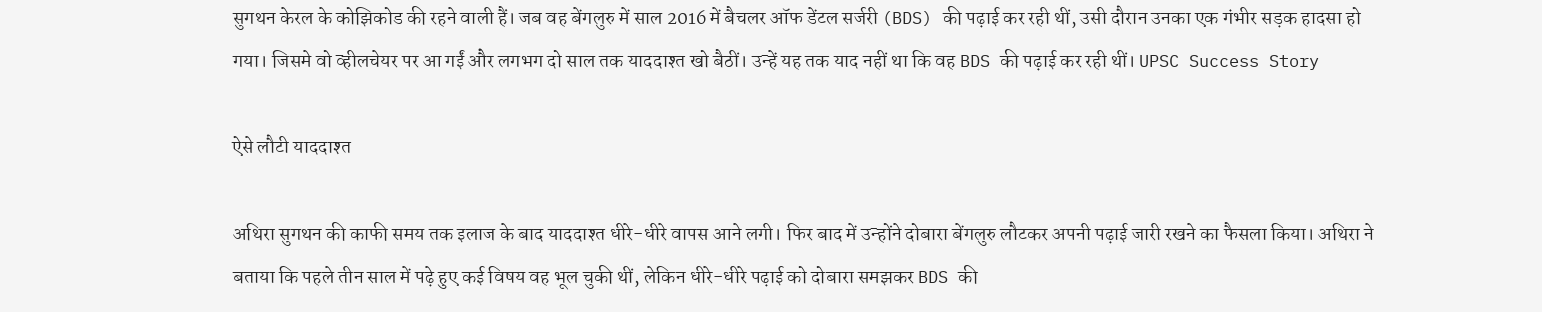सुगथन केरल के कोझिकोड की रहने वाली हैं। जब वह बेंगलुरु में साल 2016 में बैचलर ऑफ डेंटल सर्जरी (BDS) की पढ़ाई कर रही थीं, उसी दौरान उनका एक गंभीर सड़क हादसा हो गया। जिसमे वो व्हीलचेयर पर आ गईं और लगभग दो साल तक याददाश्त खो बैठीं। उन्हें यह तक याद नहीं था कि वह BDS की पढ़ाई कर रही थीं। UPSC Success Story

ऐसे लौटी याददाश्त

अथिरा सुगथन की काफी समय तक इलाज के बाद याददाश्त धीरे-धीरे वापस आने लगी। फिर बाद में उन्होंने दोबारा बेंगलुरु लौटकर अपनी पढ़ाई जारी रखने का फैसला किया। अथिरा ने बताया कि पहले तीन साल में पढ़े हुए कई विषय वह भूल चुकी थीं, लेकिन धीरे-धीरे पढ़ाई को दोबारा समझकर BDS की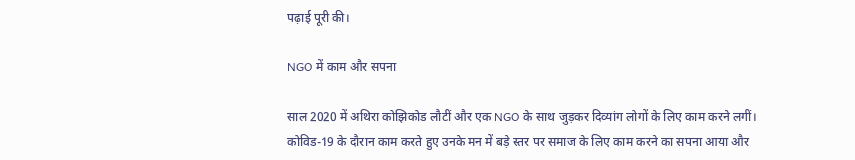पढ़ाई पूरी की।

NGO में काम और सपना

साल 2020 में अथिरा कोझिकोड लौटीं और एक NGO के साथ जुड़कर दिव्यांग लोगों के लिए काम करने लगीं। कोविड-19 के दौरान काम करते हुए उनके मन में बड़े स्तर पर समाज के लिए काम करने का सपना आया और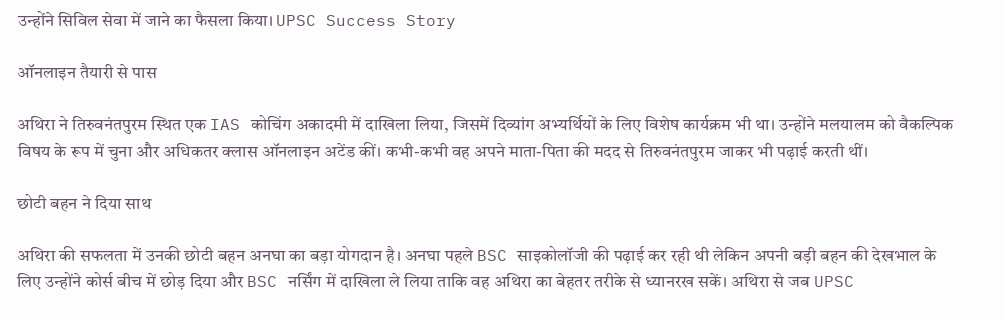उन्होंने सिविल सेवा में जाने का फैसला किया। UPSC Success Story

ऑनलाइन तैयारी से पास

अथिरा ने तिरुवनंतपुरम स्थित एक IAS कोचिंग अकादमी में दाखिला लिया, जिसमें दिव्यांग अभ्यर्थियों के लिए विशेष कार्यक्रम भी था। उन्होंने मलयालम को वैकल्पिक विषय के रूप में चुना और अधिकतर क्लास ऑनलाइन अटेंड कीं। कभी-कभी वह अपने माता-पिता की मदद से तिरुवनंतपुरम जाकर भी पढ़ाई करती थीं।

छोटी बहन ने दिया साथ

अथिरा की सफलता में उनकी छोटी बहन अनघा का बड़ा योगदान है। अनघा पहले BSC साइकोलॉजी की पढ़ाई कर रही थी लेकिन अपनी बड़ी बहन की देखभाल के लिए उन्होंने कोर्स बीच में छोड़ दिया और BSC नर्सिंग में दाखिला ले लिया ताकि वह अथिरा का बेहतर तरीके से ध्यानरख सकें। अथिरा से जब UPSC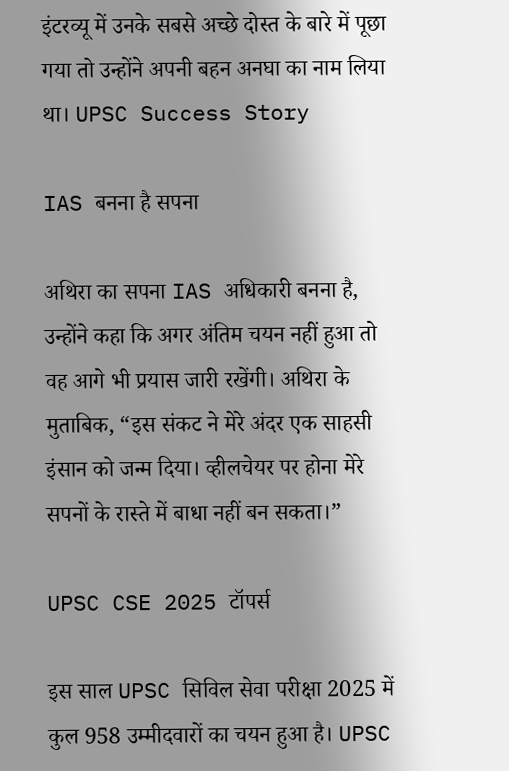इंटरव्यू में उनके सबसे अच्छे दोस्त के बारे में पूछा गया तो उन्होंने अपनी बहन अनघा का नाम लिया था। UPSC Success Story

IAS बनना है सपना

अथिरा का सपना IAS अधिकारी बनना है, उन्होंने कहा कि अगर अंतिम चयन नहीं हुआ तो वह आगे भी प्रयास जारी रखेंगी। अथिरा के मुताबिक, “इस संकट ने मेरे अंदर एक साहसी इंसान को जन्म दिया। व्हीलचेयर पर होना मेरे सपनों के रास्ते में बाधा नहीं बन सकता।”

UPSC CSE 2025 टॉपर्स

इस साल UPSC सिविल सेवा परीक्षा 2025 में कुल 958 उम्मीदवारों का चयन हुआ है। UPSC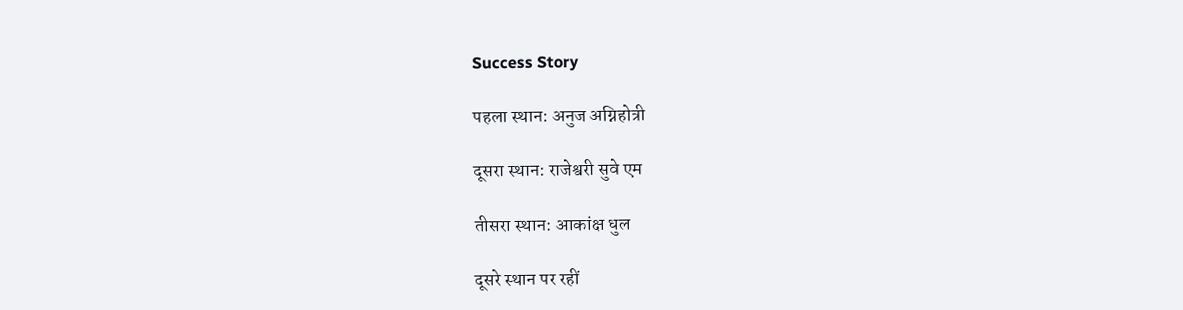Success Story

पहला स्थान: अनुज अग्निहोत्री

दूसरा स्थान: राजेश्वरी सुवे एम

तीसरा स्थान: आकांक्ष धुल

दूसरे स्थान पर रहीं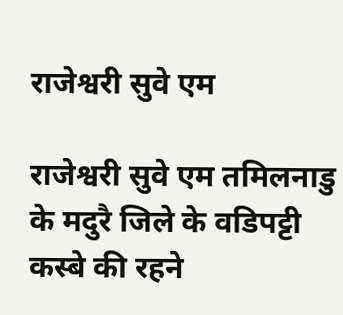राजेश्वरी सुवे एम

राजेश्वरी सुवे एम तमिलनाडु के मदुरै जिले के वडिपट्टी कस्बे की रहने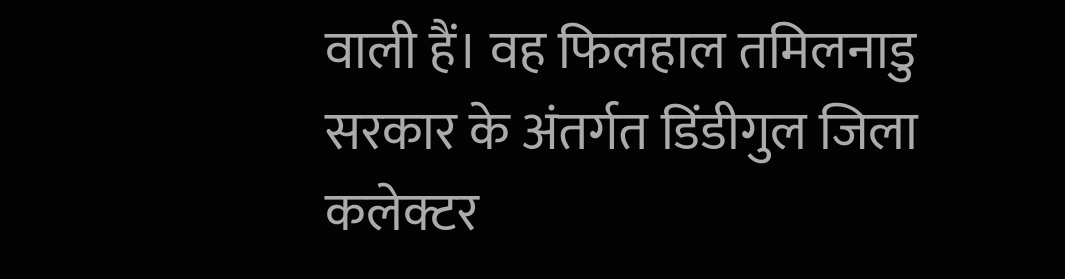वाली हैं। वह फिलहाल तमिलनाडु सरकार के अंतर्गत डिंडीगुल जिला कलेक्टर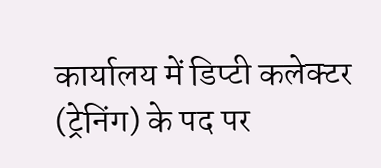कार्यालय में डिप्टी कलेक्टर (ट्रेनिंग) के पद पर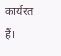कार्यरत हैं।